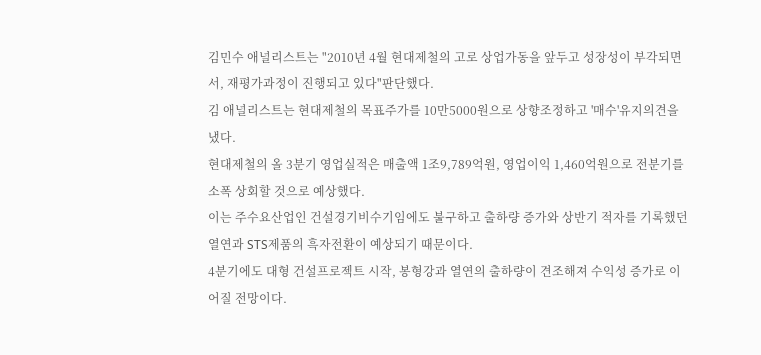김민수 애널리스트는 "2010년 4월 현대제철의 고로 상업가동을 앞두고 성장성이 부각되면서, 재평가과정이 진행되고 있다"판단했다.
김 애널리스트는 현대제철의 목표주가를 10만5000원으로 상향조정하고 '매수'유지의견을 냈다.
현대제철의 올 3분기 영업실적은 매출액 1조9,789억원, 영업이익 1,460억원으로 전분기를 소폭 상회할 것으로 예상했다.
이는 주수요산업인 건설경기비수기임에도 불구하고 출하량 증가와 상반기 적자를 기록했던 열연과 STS제품의 흑자전환이 예상되기 때문이다.
4분기에도 대형 건설프로젝트 시작, 봉형강과 열연의 출하량이 견조해져 수익성 증가로 이어질 전망이다.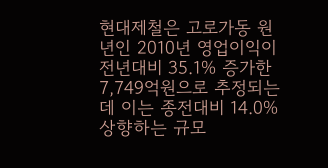현대제철은 고로가동 원년인 2010년 영업이익이 전년대비 35.1% 증가한 7,749억원으로 추정되는데 이는 종전대비 14.0% 상향하는 규모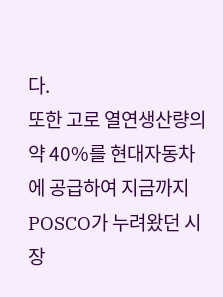다.
또한 고로 열연생산량의 약 40%를 현대자동차에 공급하여 지금까지 POSCO가 누려왔던 시장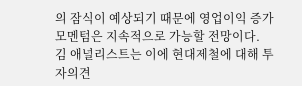의 잠식이 예상되기 때문에 영업이익 증가 모멘텀은 지속적으로 가능할 전망이다.
김 애널리스트는 이에 현대제철에 대해 투자의견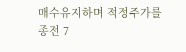매수유지하며 적정주가를 종전 7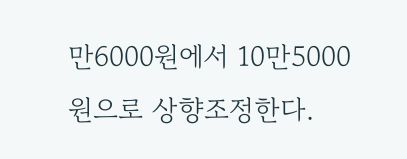만6000원에서 10만5000원으로 상향조정한다.